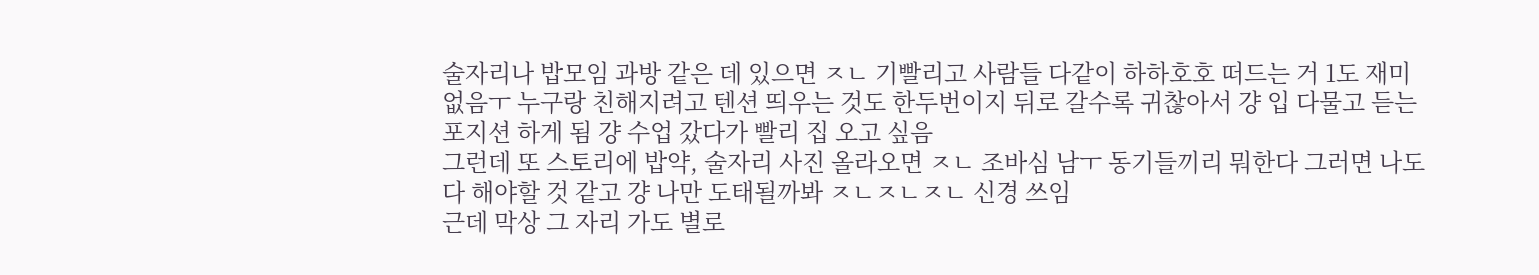술자리나 밥모임 과방 같은 데 있으면 ㅈㄴ 기빨리고 사람들 다같이 하하호호 떠드는 거 1도 재미없음ㅜ 누구랑 친해지려고 텐션 띄우는 것도 한두번이지 뒤로 갈수록 귀찮아서 걍 입 다물고 듣는 포지션 하게 됨 걍 수업 갔다가 빨리 집 오고 싶음
그런데 또 스토리에 밥약, 술자리 사진 올라오면 ㅈㄴ 조바심 남ㅜ 동기들끼리 뭐한다 그러면 나도 다 해야할 것 같고 걍 나만 도태될까봐 ㅈㄴㅈㄴㅈㄴ 신경 쓰임
근데 막상 그 자리 가도 별로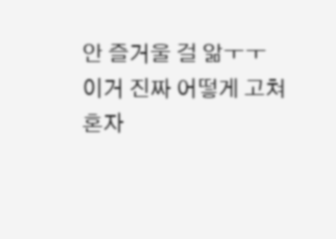안 즐거울 걸 앎ㅜㅜ
이거 진짜 어떻게 고쳐 혼자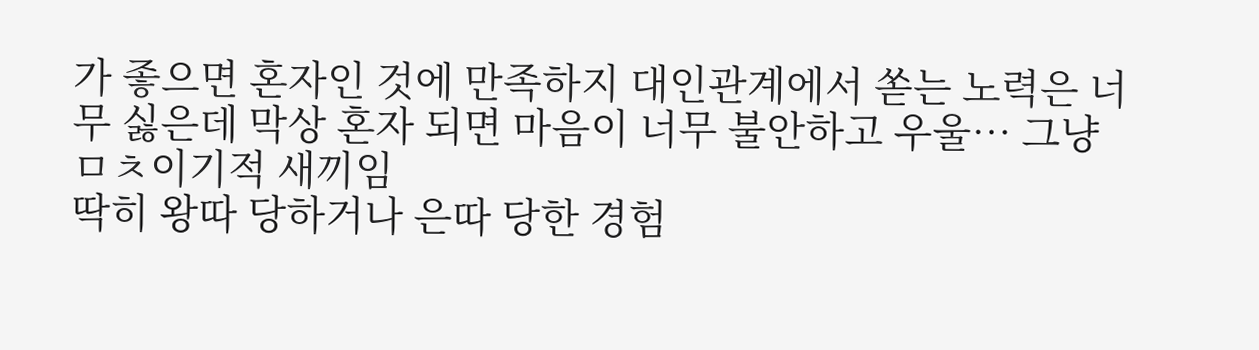가 좋으면 혼자인 것에 만족하지 대인관계에서 쏟는 노력은 너무 싫은데 막상 혼자 되면 마음이 너무 불안하고 우울… 그냥 ㅁㅊ이기적 새끼임
딱히 왕따 당하거나 은따 당한 경험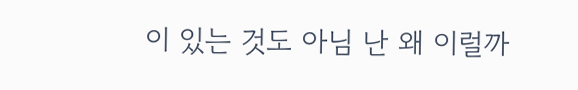이 있는 것도 아님 난 왜 이럴까